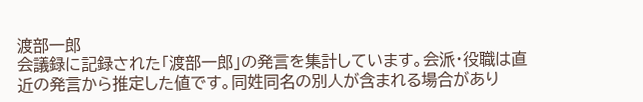渡部一郎
会議録に記録された「渡部一郎」の発言を集計しています。会派・役職は直近の発言から推定した値です。同姓同名の別人が含まれる場合があり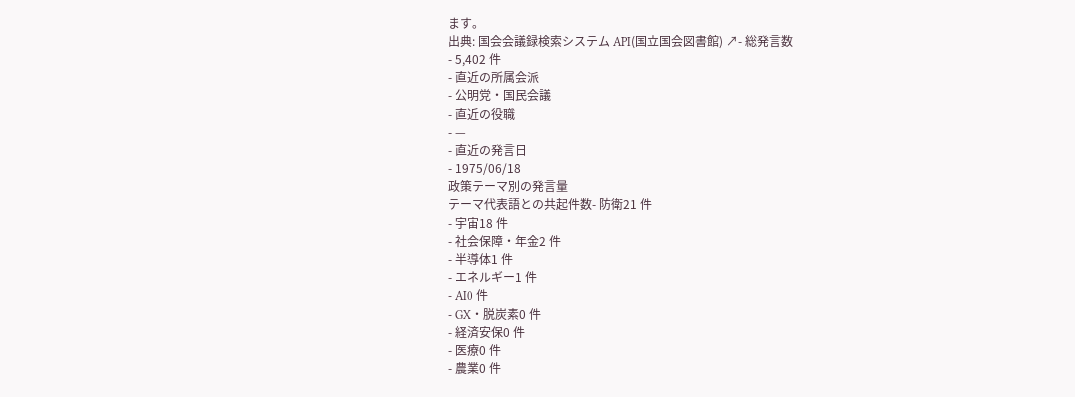ます。
出典: 国会会議録検索システム API(国立国会図書館) ↗- 総発言数
- 5,402 件
- 直近の所属会派
- 公明党・国民会議
- 直近の役職
- —
- 直近の発言日
- 1975/06/18
政策テーマ別の発言量
テーマ代表語との共起件数- 防衛21 件
- 宇宙18 件
- 社会保障・年金2 件
- 半導体1 件
- エネルギー1 件
- AI0 件
- GX・脱炭素0 件
- 経済安保0 件
- 医療0 件
- 農業0 件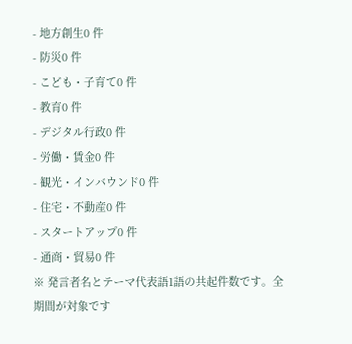- 地方創生0 件
- 防災0 件
- こども・子育て0 件
- 教育0 件
- デジタル行政0 件
- 労働・賃金0 件
- 観光・インバウンド0 件
- 住宅・不動産0 件
- スタートアップ0 件
- 通商・貿易0 件
※ 発言者名とテーマ代表語1語の共起件数です。全期間が対象です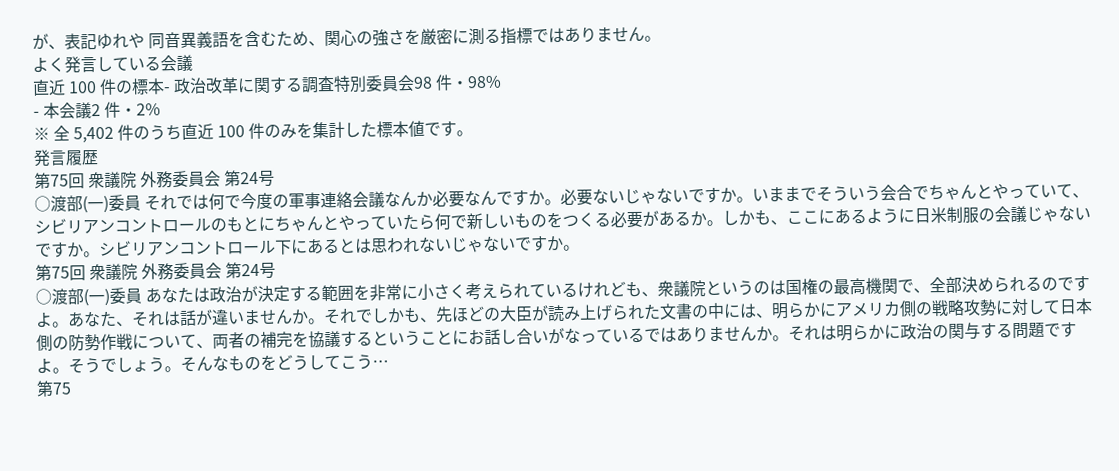が、表記ゆれや 同音異義語を含むため、関心の強さを厳密に測る指標ではありません。
よく発言している会議
直近 100 件の標本- 政治改革に関する調査特別委員会98 件・98%
- 本会議2 件・2%
※ 全 5,402 件のうち直近 100 件のみを集計した標本値です。
発言履歴
第75回 衆議院 外務委員会 第24号
○渡部(一)委員 それでは何で今度の軍事連絡会議なんか必要なんですか。必要ないじゃないですか。いままでそういう会合でちゃんとやっていて、シビリアンコントロールのもとにちゃんとやっていたら何で新しいものをつくる必要があるか。しかも、ここにあるように日米制服の会議じゃないですか。シビリアンコントロール下にあるとは思われないじゃないですか。
第75回 衆議院 外務委員会 第24号
○渡部(一)委員 あなたは政治が決定する範囲を非常に小さく考えられているけれども、衆議院というのは国権の最高機関で、全部決められるのですよ。あなた、それは話が違いませんか。それでしかも、先ほどの大臣が読み上げられた文書の中には、明らかにアメリカ側の戦略攻勢に対して日本側の防勢作戦について、両者の補完を協議するということにお話し合いがなっているではありませんか。それは明らかに政治の関与する問題ですよ。そうでしょう。そんなものをどうしてこう…
第75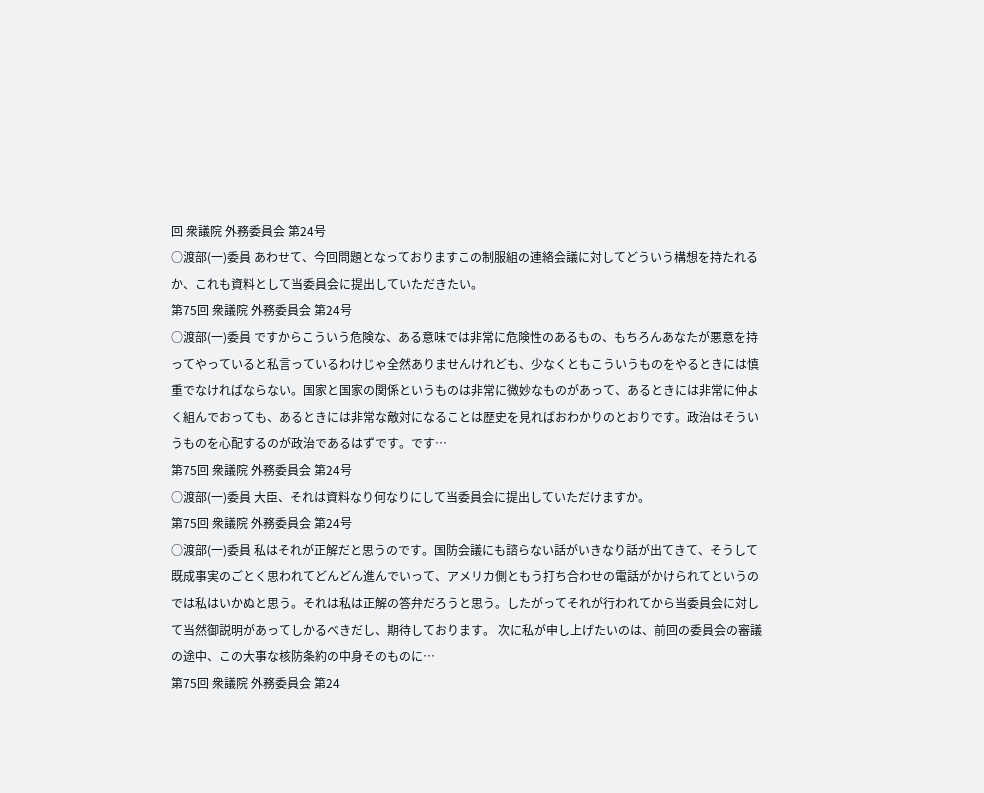回 衆議院 外務委員会 第24号
○渡部(一)委員 あわせて、今回問題となっておりますこの制服組の連絡会議に対してどういう構想を持たれるか、これも資料として当委員会に提出していただきたい。
第75回 衆議院 外務委員会 第24号
○渡部(一)委員 ですからこういう危険な、ある意味では非常に危険性のあるもの、もちろんあなたが悪意を持ってやっていると私言っているわけじゃ全然ありませんけれども、少なくともこういうものをやるときには慎重でなければならない。国家と国家の関係というものは非常に微妙なものがあって、あるときには非常に仲よく組んでおっても、あるときには非常な敵対になることは歴史を見ればおわかりのとおりです。政治はそういうものを心配するのが政治であるはずです。です…
第75回 衆議院 外務委員会 第24号
○渡部(一)委員 大臣、それは資料なり何なりにして当委員会に提出していただけますか。
第75回 衆議院 外務委員会 第24号
○渡部(一)委員 私はそれが正解だと思うのです。国防会議にも諮らない話がいきなり話が出てきて、そうして既成事実のごとく思われてどんどん進んでいって、アメリカ側ともう打ち合わせの電話がかけられてというのでは私はいかぬと思う。それは私は正解の答弁だろうと思う。したがってそれが行われてから当委員会に対して当然御説明があってしかるべきだし、期待しております。 次に私が申し上げたいのは、前回の委員会の審議の途中、この大事な核防条約の中身そのものに…
第75回 衆議院 外務委員会 第24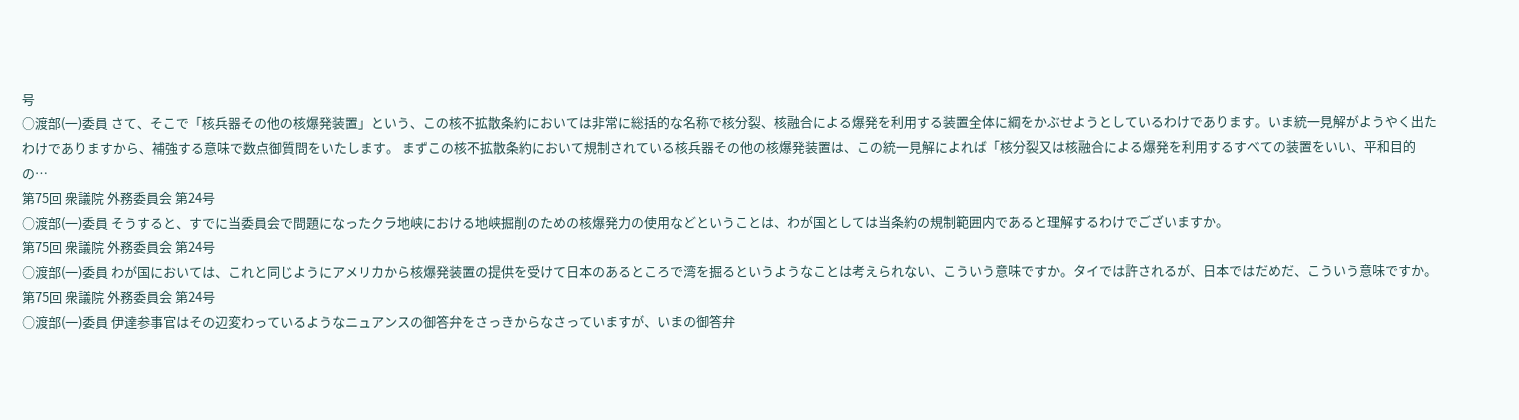号
○渡部(一)委員 さて、そこで「核兵器その他の核爆発装置」という、この核不拡散条約においては非常に総括的な名称で核分裂、核融合による爆発を利用する装置全体に綱をかぶせようとしているわけであります。いま統一見解がようやく出たわけでありますから、補強する意味で数点御質問をいたします。 まずこの核不拡散条約において規制されている核兵器その他の核爆発装置は、この統一見解によれば「核分裂又は核融合による爆発を利用するすべての装置をいい、平和目的の…
第75回 衆議院 外務委員会 第24号
○渡部(一)委員 そうすると、すでに当委員会で問題になったクラ地峡における地峡掘削のための核爆発力の使用などということは、わが国としては当条約の規制範囲内であると理解するわけでございますか。
第75回 衆議院 外務委員会 第24号
○渡部(一)委員 わが国においては、これと同じようにアメリカから核爆発装置の提供を受けて日本のあるところで湾を掘るというようなことは考えられない、こういう意味ですか。タイでは許されるが、日本ではだめだ、こういう意味ですか。
第75回 衆議院 外務委員会 第24号
○渡部(一)委員 伊達参事官はその辺変わっているようなニュアンスの御答弁をさっきからなさっていますが、いまの御答弁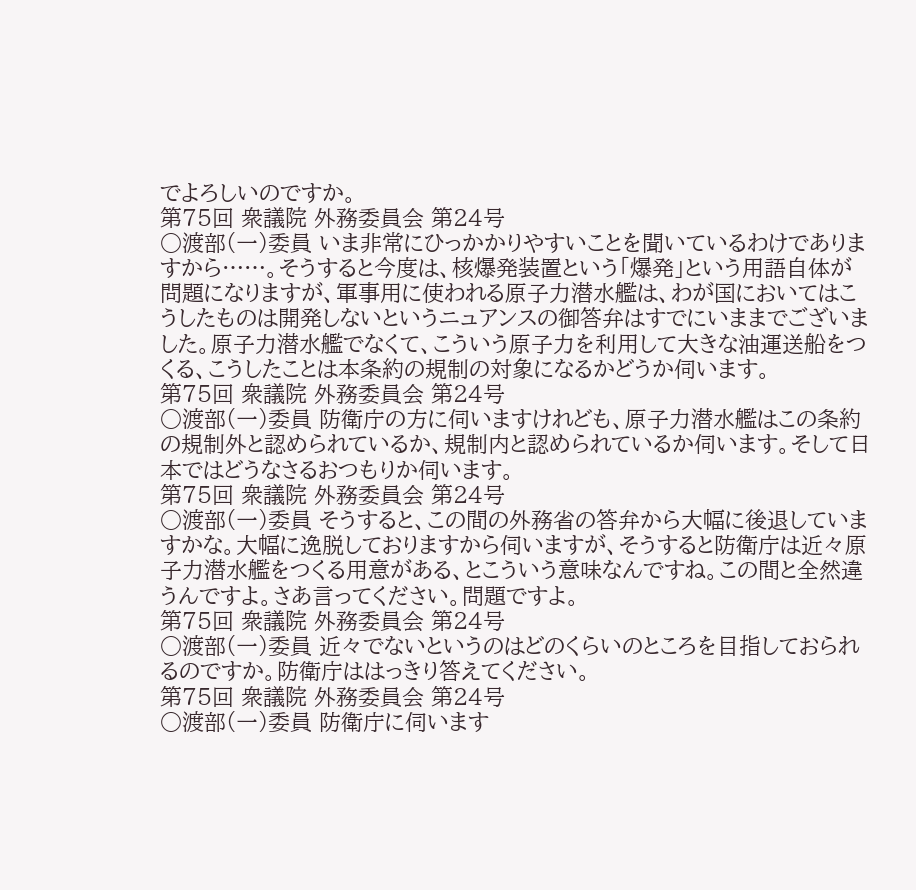でよろしいのですか。
第75回 衆議院 外務委員会 第24号
○渡部(一)委員 いま非常にひっかかりやすいことを聞いているわけでありますから……。そうすると今度は、核爆発装置という「爆発」という用語自体が問題になりますが、軍事用に使われる原子力潜水艦は、わが国においてはこうしたものは開発しないというニュアンスの御答弁はすでにいままでございました。原子力潜水艦でなくて、こういう原子力を利用して大きな油運送船をつくる、こうしたことは本条約の規制の対象になるかどうか伺います。
第75回 衆議院 外務委員会 第24号
○渡部(一)委員 防衛庁の方に伺いますけれども、原子力潜水艦はこの条約の規制外と認められているか、規制内と認められているか伺います。そして日本ではどうなさるおつもりか伺います。
第75回 衆議院 外務委員会 第24号
○渡部(一)委員 そうすると、この間の外務省の答弁から大幅に後退していますかな。大幅に逸脱しておりますから伺いますが、そうすると防衛庁は近々原子力潜水艦をつくる用意がある、とこういう意味なんですね。この間と全然違うんですよ。さあ言ってください。問題ですよ。
第75回 衆議院 外務委員会 第24号
○渡部(一)委員 近々でないというのはどのくらいのところを目指しておられるのですか。防衛庁ははっきり答えてください。
第75回 衆議院 外務委員会 第24号
○渡部(一)委員 防衛庁に伺います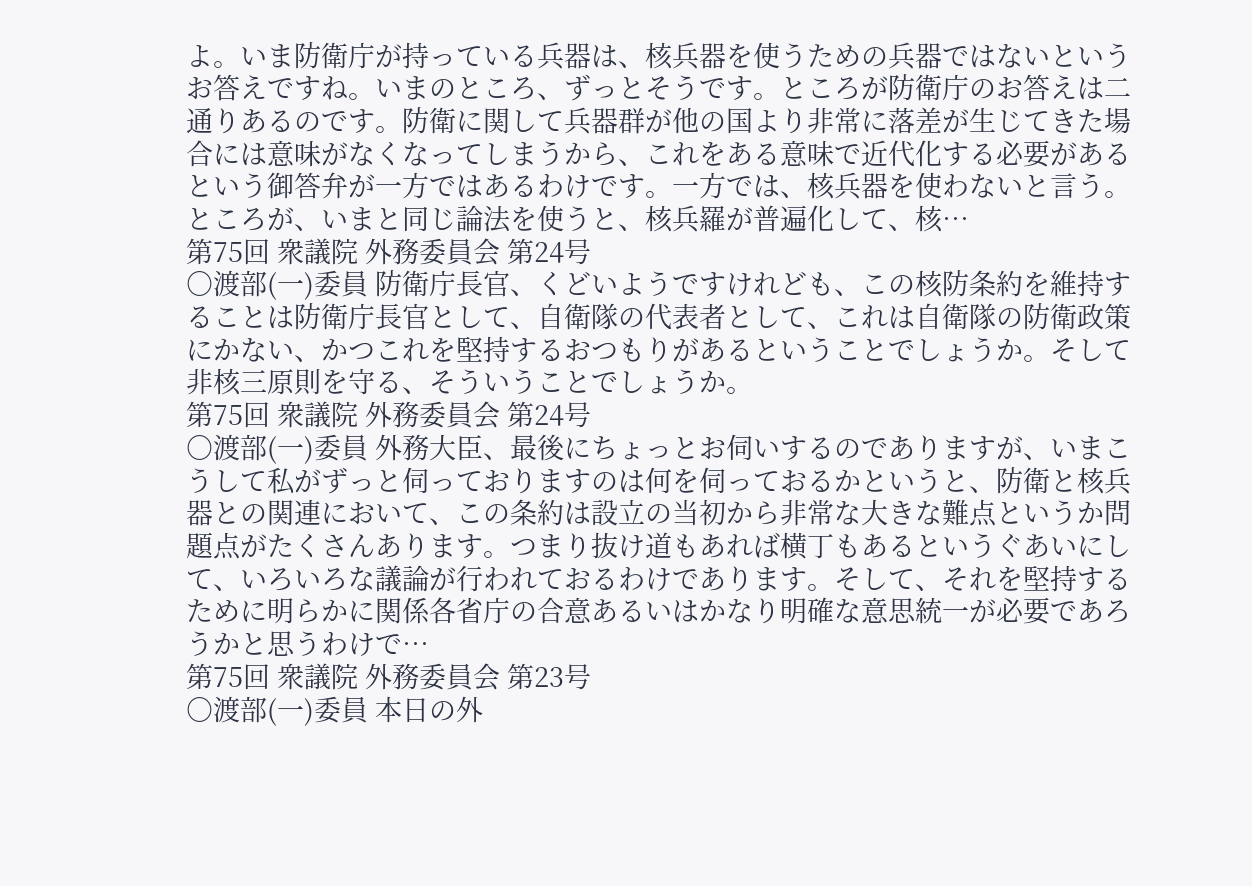よ。いま防衛庁が持っている兵器は、核兵器を使うための兵器ではないというお答えですね。いまのところ、ずっとそうです。ところが防衛庁のお答えは二通りあるのです。防衛に関して兵器群が他の国より非常に落差が生じてきた場合には意味がなくなってしまうから、これをある意味で近代化する必要があるという御答弁が一方ではあるわけです。一方では、核兵器を使わないと言う。ところが、いまと同じ論法を使うと、核兵羅が普遍化して、核…
第75回 衆議院 外務委員会 第24号
○渡部(一)委員 防衛庁長官、くどいようですけれども、この核防条約を維持することは防衛庁長官として、自衛隊の代表者として、これは自衛隊の防衛政策にかない、かつこれを堅持するおつもりがあるということでしょうか。そして非核三原則を守る、そういうことでしょうか。
第75回 衆議院 外務委員会 第24号
○渡部(一)委員 外務大臣、最後にちょっとお伺いするのでありますが、いまこうして私がずっと伺っておりますのは何を伺っておるかというと、防衛と核兵器との関連において、この条約は設立の当初から非常な大きな難点というか問題点がたくさんあります。つまり抜け道もあれば横丁もあるというぐあいにして、いろいろな議論が行われておるわけであります。そして、それを堅持するために明らかに関係各省庁の合意あるいはかなり明確な意思統一が必要であろうかと思うわけで…
第75回 衆議院 外務委員会 第23号
○渡部(一)委員 本日の外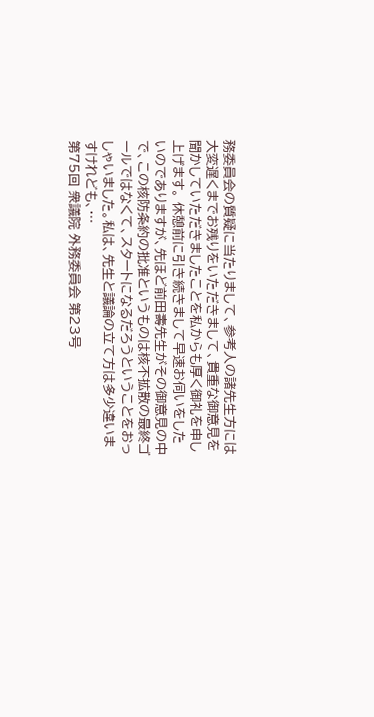務委員会の質疑に当たりまして、参考人の諸先生方には大変遅くまでお残りをいただきまして、貴重な御意見を聞かしていただきましたことを私からも厚く御礼を申し上げます。 休憩前に引き続きまして早速お伺いをしたいのでありますが、先ほど前田壽先生がその御意見の中で、この核防条約の批准というものは核不拡散の最終ゴールではなくて、スタートになるだろうということをおっしゃいました。私は、先生と議論の立て方は多少違いますけれども、…
第75回 衆議院 外務委員会 第23号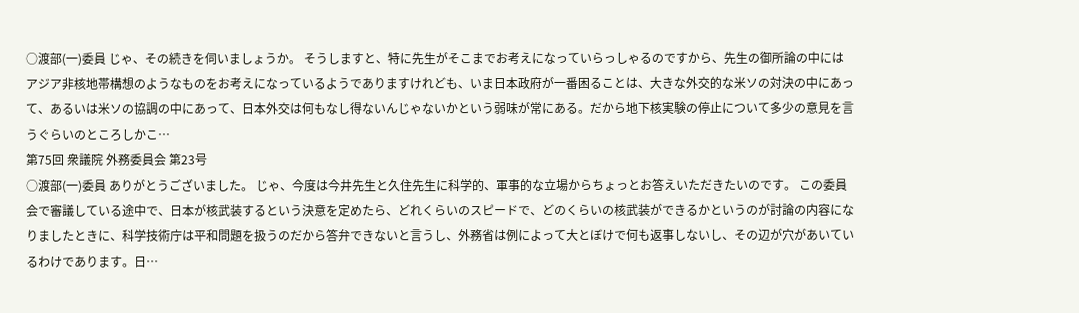○渡部(一)委員 じゃ、その続きを伺いましょうか。 そうしますと、特に先生がそこまでお考えになっていらっしゃるのですから、先生の御所論の中にはアジア非核地帯構想のようなものをお考えになっているようでありますけれども、いま日本政府が一番困ることは、大きな外交的な米ソの対決の中にあって、あるいは米ソの協調の中にあって、日本外交は何もなし得ないんじゃないかという弱味が常にある。だから地下核実験の停止について多少の意見を言うぐらいのところしかこ…
第75回 衆議院 外務委員会 第23号
○渡部(一)委員 ありがとうございました。 じゃ、今度は今井先生と久住先生に科学的、軍事的な立場からちょっとお答えいただきたいのです。 この委員会で審議している途中で、日本が核武装するという決意を定めたら、どれくらいのスピードで、どのくらいの核武装ができるかというのが討論の内容になりましたときに、科学技術庁は平和問題を扱うのだから答弁できないと言うし、外務省は例によって大とぼけで何も返事しないし、その辺が穴があいているわけであります。日…